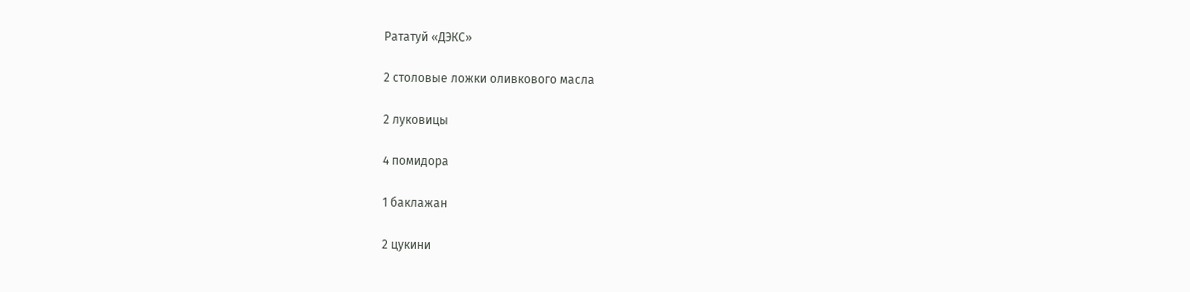Рататуй «ДЭКС»

2 столовые ложки оливкового масла

2 луковицы

4 помидора

1 баклажан

2 цукини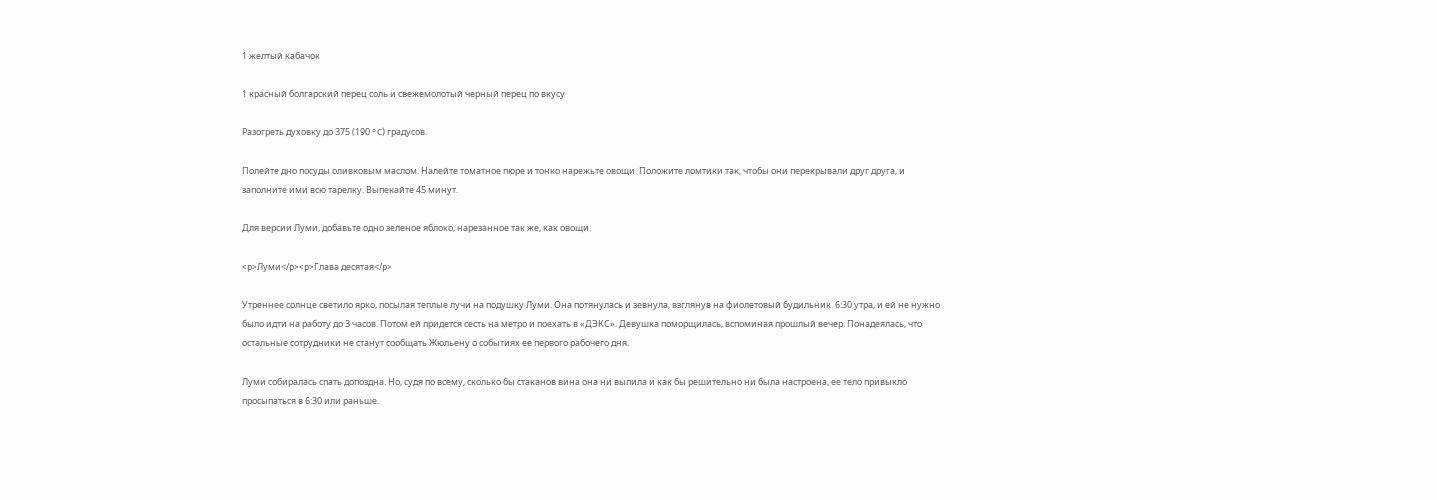1 желтый кабачок

1 красный болгарский перец соль и свежемолотый черный перец по вкусу

Разогреть духовку до 375 (190 °C) градусов.

Полейте дно посуды оливковым маслом. Налейте томатное пюре и тонко нарежьте овощи. Положите ломтики так, чтобы они перекрывали друг друга, и заполните ими всю тарелку. Выпекайте 45 минут.

Для версии Луми, добавьте одно зеленое яблоко, нарезанное так же, как овощи.

<p>Луми</p><p>Глава десятая</p>

Утреннее солнце светило ярко, посылая теплые лучи на подушку Луми. Она потянулась и зевнула, взглянув на фиолетовый будильник. 6:30 утра, и ей не нужно было идти на работу до 3 часов. Потом ей придется сесть на метро и поехать в «ДЭКС». Девушка поморщилась, вспоминая прошлый вечер. Понадеялась, что остальные сотрудники не станут сообщать Жюльену о событиях ее первого рабочего дня.

Луми собиралась спать допоздна. Но, судя по всему, сколько бы стаканов вина она ни выпила и как бы решительно ни была настроена, ее тело привыкло просыпаться в 6:30 или раньше.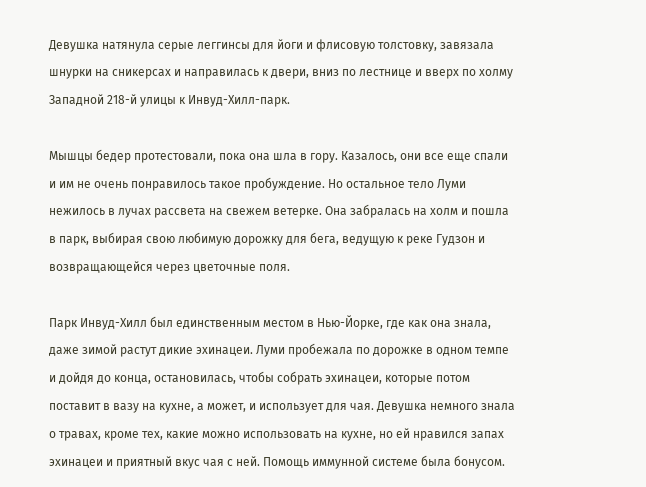Девушка натянула серые леггинсы для йоги и флисовую толстовку, завязала шнурки на сникерcах и направилась к двери, вниз по лестнице и вверх по холму Западной 218-й улицы к Инвуд-Хилл-парк.

Мышцы бедер протестовали, пока она шла в гору. Казалось, они все еще спали и им не очень понравилось такое пробуждение. Но остальное тело Луми нежилось в лучах рассвета на свежем ветерке. Она забралась на холм и пошла в парк, выбирая свою любимую дорожку для бега, ведущую к реке Гудзон и возвращающейся через цветочные поля.

Парк Инвуд-Хилл был единственным местом в Нью-Йорке, где как она знала, даже зимой растут дикие эхинацеи. Луми пробежала по дорожке в одном темпе и дойдя до конца, остановилась, чтобы собрать эхинацеи, которые потом поставит в вазу на кухне, а может, и использует для чая. Девушка немного знала о травах, кроме тех, какие можно использовать на кухне, но ей нравился запах эхинацеи и приятный вкус чая с ней. Помощь иммунной системе была бонусом.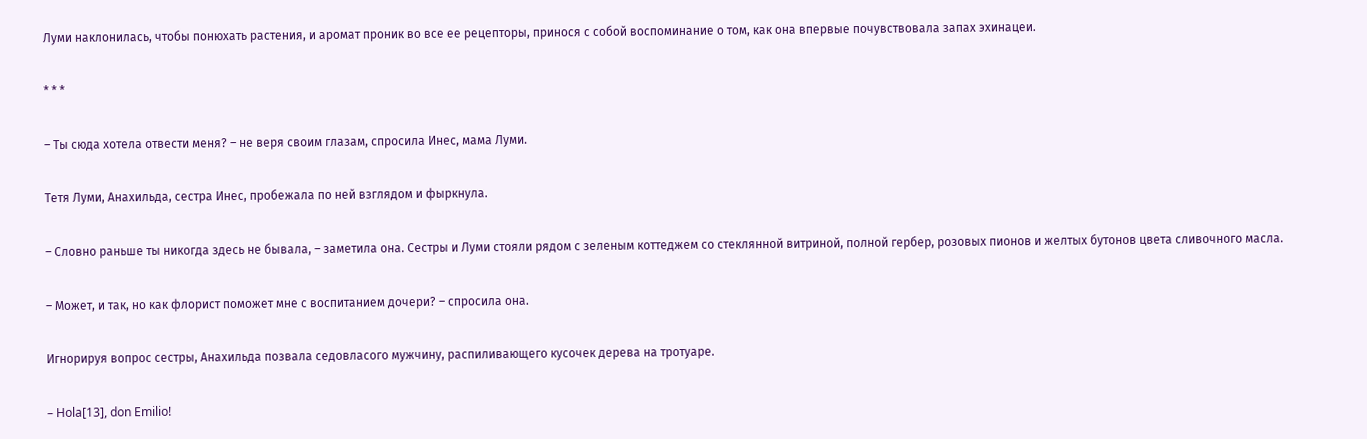Луми наклонилась, чтобы понюхать растения, и аромат проник во все ее рецепторы, принося с собой воспоминание о том, как она впервые почувствовала запах эхинацеи.

* * *

– Ты сюда хотела отвести меня? – не веря своим глазам, спросила Инес, мама Луми.

Тетя Луми, Анахильда, сестра Инес, пробежала по ней взглядом и фыркнула.

– Словно раньше ты никогда здесь не бывала, – заметила она. Сестры и Луми стояли рядом с зеленым коттеджем со стеклянной витриной, полной гербер, розовых пионов и желтых бутонов цвета сливочного масла.

– Может, и так, но как флорист поможет мне с воспитанием дочери? – спросила она.

Игнорируя вопрос сестры, Анахильда позвала седовласого мужчину, распиливающего кусочек дерева на тротуаре.

– Hola[13], don Emilio!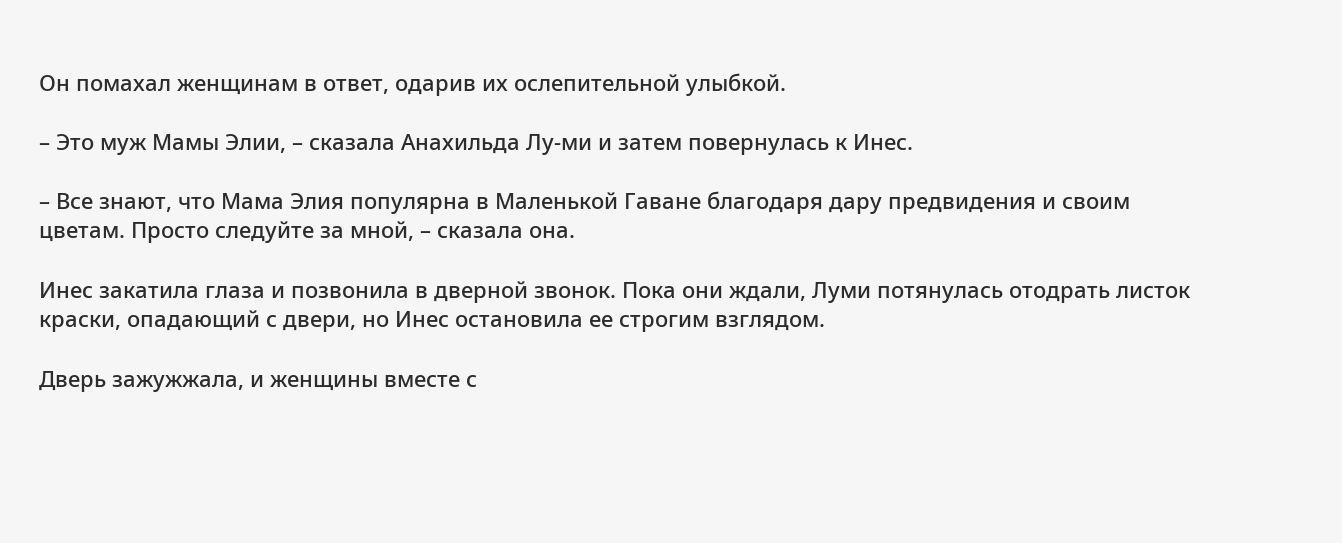Он помахал женщинам в ответ, одарив их ослепительной улыбкой.

– Это муж Мамы Элии, – сказала Анахильда Лу-ми и затем повернулась к Инес.

– Все знают, что Мама Элия популярна в Маленькой Гаване благодаря дару предвидения и своим цветам. Просто следуйте за мной, – сказала она.

Инес закатила глаза и позвонила в дверной звонок. Пока они ждали, Луми потянулась отодрать листок краски, опадающий с двери, но Инес остановила ее строгим взглядом.

Дверь зажужжала, и женщины вместе с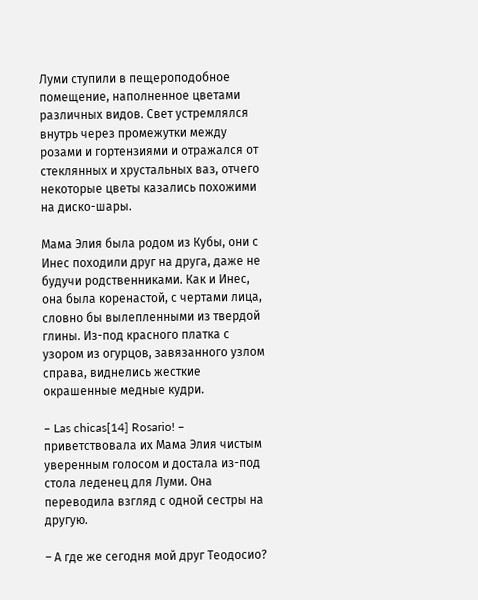Луми ступили в пещероподобное помещение, наполненное цветами различных видов. Свет устремлялся внутрь через промежутки между розами и гортензиями и отражался от стеклянных и хрустальных ваз, отчего некоторые цветы казались похожими на диско-шары.

Мама Элия была родом из Кубы, они с Инес походили друг на друга, даже не будучи родственниками. Как и Инес, она была коренастой, с чертами лица, словно бы вылепленными из твердой глины. Из-под красного платка с узором из огурцов, завязанного узлом справа, виднелись жесткие окрашенные медные кудри.

– Las chicas[14] Rosario! – приветствовала их Мама Элия чистым уверенным голосом и достала из-под стола леденец для Луми. Она переводила взгляд с одной сестры на другую.

– А где же сегодня мой друг Теодосио?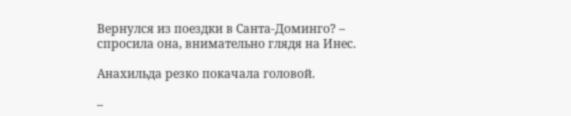Вернулся из поездки в Санта-Доминго? – спросила она, внимательно глядя на Инес.

Анахильда резко покачала головой.

–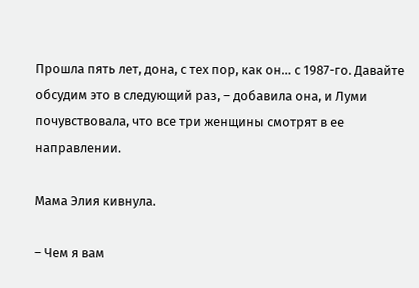Прошла пять лет, дона, с тех пор, как он… с 1987-го. Давайте обсудим это в следующий раз, – добавила она, и Луми почувствовала, что все три женщины смотрят в ее направлении.

Мама Элия кивнула.

– Чем я вам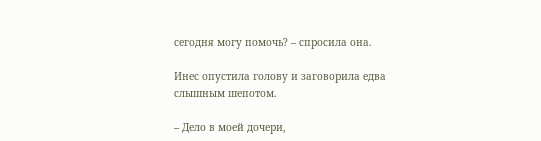сегодня могу помочь? – спросила она.

Инес опустила голову и заговорила едва слышным шепотом.

– Дело в моей дочери,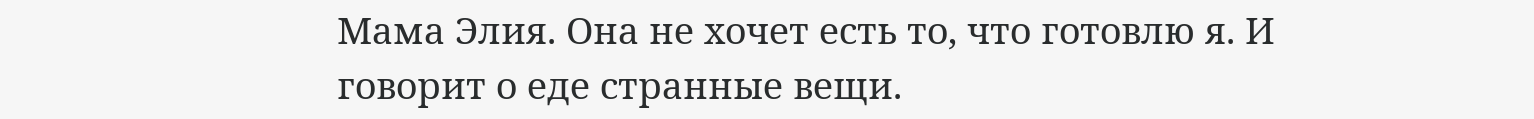Мама Элия. Она не хочет есть то, что готовлю я. И говорит о еде странные вещи.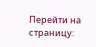Перейти на страницу: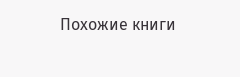Похожие книги